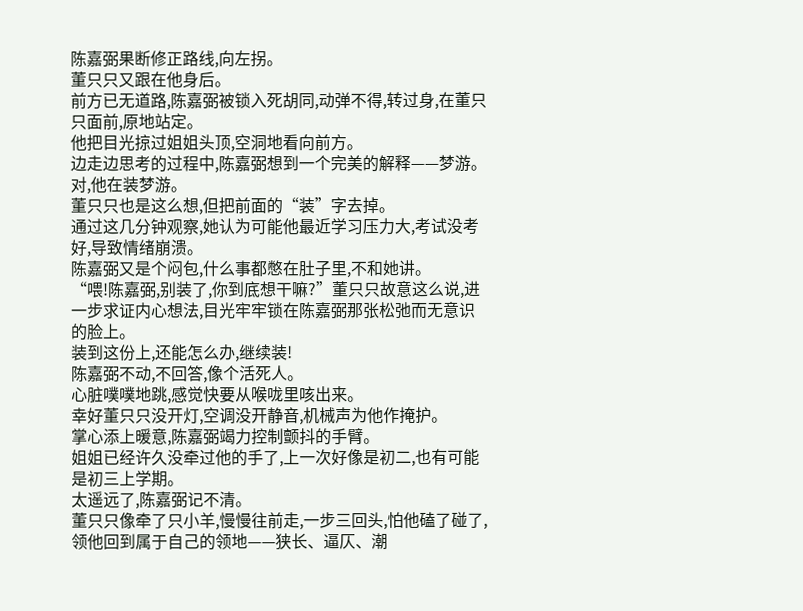陈嘉弼果断修正路线,向左拐。
董只只又跟在他身后。
前方已无道路,陈嘉弼被锁入死胡同,动弹不得,转过身,在董只只面前,原地站定。
他把目光掠过姐姐头顶,空洞地看向前方。
边走边思考的过程中,陈嘉弼想到一个完美的解释——梦游。
对,他在装梦游。
董只只也是这么想,但把前面的“装”字去掉。
通过这几分钟观察,她认为可能他最近学习压力大,考试没考好,导致情绪崩溃。
陈嘉弼又是个闷包,什么事都憋在肚子里,不和她讲。
“喂!陈嘉弼,别装了,你到底想干嘛?”董只只故意这么说,进一步求证内心想法,目光牢牢锁在陈嘉弼那张松弛而无意识的脸上。
装到这份上,还能怎么办,继续装!
陈嘉弼不动,不回答,像个活死人。
心脏噗噗地跳,感觉快要从喉咙里咳出来。
幸好董只只没开灯,空调没开静音,机械声为他作掩护。
掌心添上暖意,陈嘉弼竭力控制颤抖的手臂。
姐姐已经许久没牵过他的手了,上一次好像是初二,也有可能是初三上学期。
太遥远了,陈嘉弼记不清。
董只只像牵了只小羊,慢慢往前走,一步三回头,怕他磕了碰了,领他回到属于自己的领地——狭长、逼仄、潮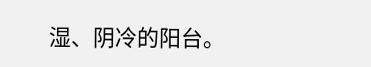湿、阴冷的阳台。